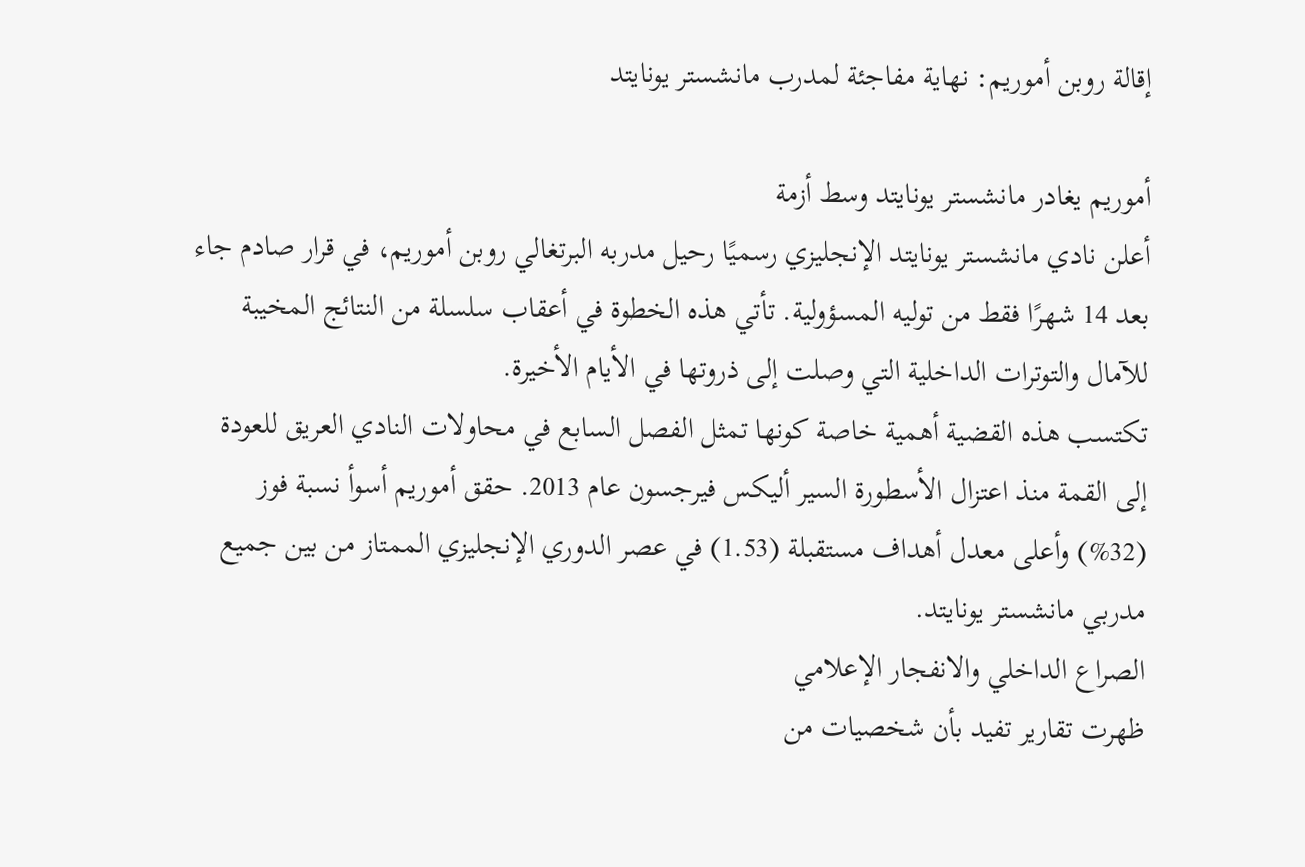إقالة روبن أموريم: نهاية مفاجئة لمدرب مانشستر يونايتد

أموريم يغادر مانشستر يونايتد وسط أزمة
أعلن نادي مانشستر يونايتد الإنجليزي رسميًا رحيل مدربه البرتغالي روبن أموريم، في قرار صادم جاء بعد 14 شهرًا فقط من توليه المسؤولية. تأتي هذه الخطوة في أعقاب سلسلة من النتائج المخيبة للآمال والتوترات الداخلية التي وصلت إلى ذروتها في الأيام الأخيرة.
تكتسب هذه القضية أهمية خاصة كونها تمثل الفصل السابع في محاولات النادي العريق للعودة إلى القمة منذ اعتزال الأسطورة السير أليكس فيرجسون عام 2013. حقق أموريم أسوأ نسبة فوز (32%) وأعلى معدل أهداف مستقبلة (1.53) في عصر الدوري الإنجليزي الممتاز من بين جميع مدربي مانشستر يونايتد.
الصراع الداخلي والانفجار الإعلامي
ظهرت تقارير تفيد بأن شخصيات من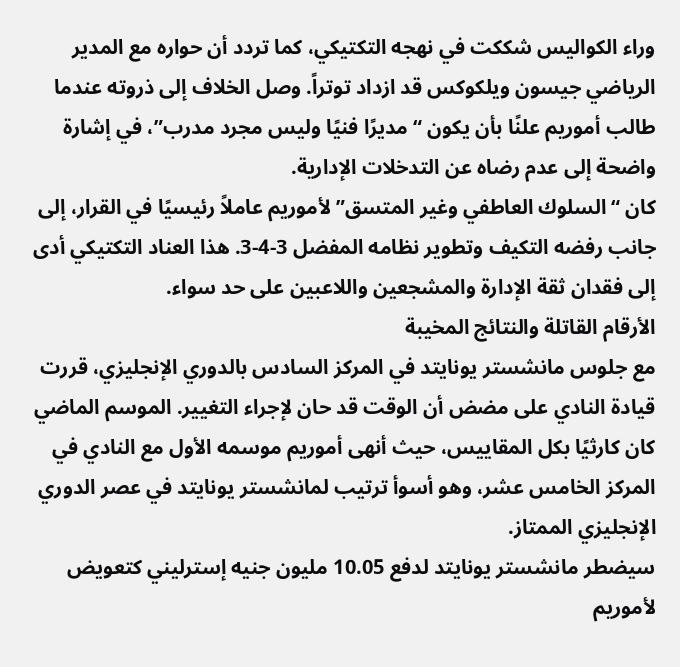وراء الكواليس شككت في نهجه التكتيكي، كما تردد أن حواره مع المدير الرياضي جيسون ويلكوكس قد ازداد توتراً. وصل الخلاف إلى ذروته عندما طالب أموريم علنًا بأن يكون “مديرًا فنيًا وليس مجرد مدرب”، في إشارة واضحة إلى عدم رضاه عن التدخلات الإدارية.
كان “السلوك العاطفي وغير المتسق” لأموريم عاملاً رئيسيًا في القرار، إلى جانب رفضه التكيف وتطوير نظامه المفضل 3-4-3. هذا العناد التكتيكي أدى إلى فقدان ثقة الإدارة والمشجعين واللاعبين على حد سواء.
الأرقام القاتلة والنتائج المخيبة
مع جلوس مانشستر يونايتد في المركز السادس بالدوري الإنجليزي، قررت قيادة النادي على مضض أن الوقت قد حان لإجراء التغيير. الموسم الماضي كان كارثيًا بكل المقاييس، حيث أنهى أموريم موسمه الأول مع النادي في المركز الخامس عشر، وهو أسوأ ترتيب لمانشستر يونايتد في عصر الدوري الإنجليزي الممتاز.
سيضطر مانشستر يونايتد لدفع 10.05 مليون جنيه إسترليني كتعويض لأموريم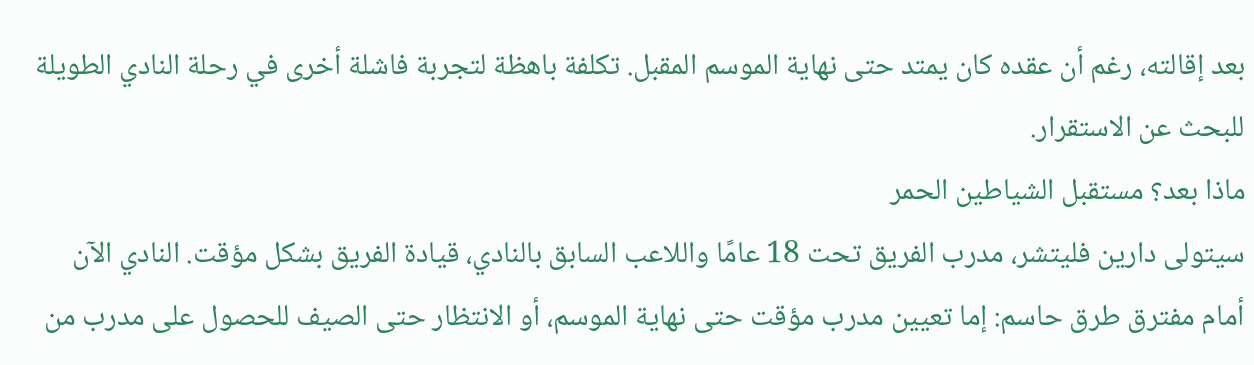بعد إقالته، رغم أن عقده كان يمتد حتى نهاية الموسم المقبل. تكلفة باهظة لتجربة فاشلة أخرى في رحلة النادي الطويلة للبحث عن الاستقرار.
ماذا بعد؟ مستقبل الشياطين الحمر
سيتولى دارين فليتشر، مدرب الفريق تحت 18 عامًا واللاعب السابق بالنادي، قيادة الفريق بشكل مؤقت. النادي الآن أمام مفترق طرق حاسم: إما تعيين مدرب مؤقت حتى نهاية الموسم، أو الانتظار حتى الصيف للحصول على مدرب من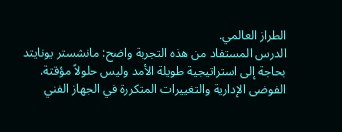الطراز العالمي.
الدرس المستفاد من هذه التجربة واضح: مانشستر يونايتد بحاجة إلى استراتيجية طويلة الأمد وليس حلولاً مؤقتة. الفوضى الإدارية والتغييرات المتكررة في الجهاز الفني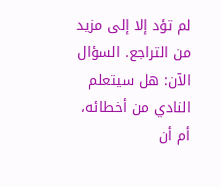لم تؤد إلا إلى مزيد من التراجع. السؤال الآن: هل سيتعلم النادي من أخطائه، أم أن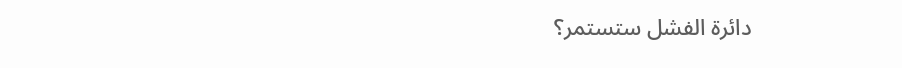دائرة الفشل ستستمر؟